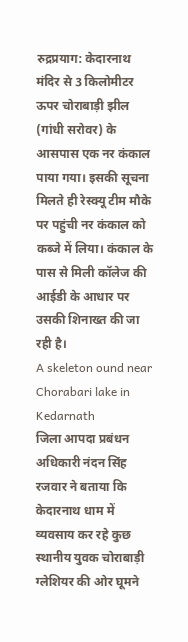रुद्रप्रयाग: केदारनाथ मंदिर से 3 किलोमीटर ऊपर चोराबाड़ी झील (गांधी सरोवर) के आसपास एक नर कंकाल पाया गया। इसकी सूचना मिलते ही रेस्क्यू टीम मौके पर पहुंची नर कंकाल को कब्जे में लिया। कंकाल के पास से मिली कॉलेज की आईडी के आधार पर उसकी शिनाख्त की जा रही है।
A skeleton ound near Chorabari lake in Kedarnath
जिला आपदा प्रबंधन अधिकारी नंदन सिंह रजवार ने बताया कि केदारनाथ धाम में व्यवसाय कर रहे कुछ स्थानीय युवक चोराबाड़ी ग्लेशियर की ओर घूमने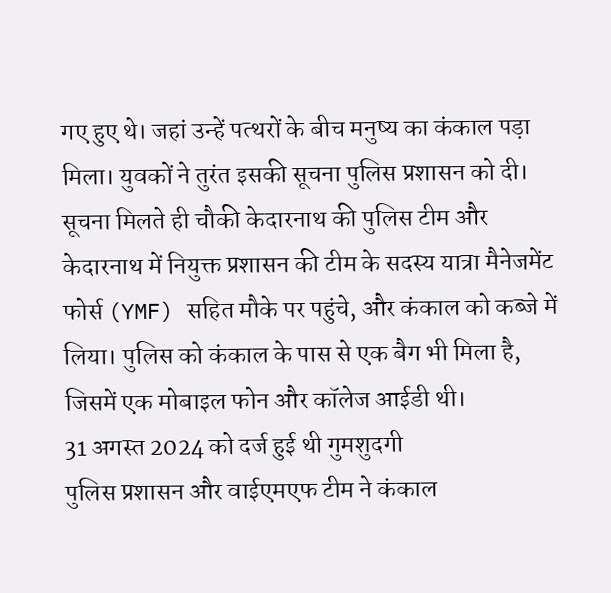गए हुए थे। जहां उन्हें पत्थरों के बीच मनुष्य का कंकाल पड़ा मिला। युवकों ने तुरंत इसकी सूचना पुलिस प्रशासन को दी। सूचना मिलते ही चौकी केदारनाथ की पुलिस टीम और केदारनाथ में नियुक्त प्रशासन की टीम के सदस्य यात्रा मैनेजमेंट फोर्स (YMF) सहित मौके पर पहुंचे, और कंकाल को कब्जे में लिया। पुलिस को कंकाल के पास से एक बैग भी मिला है, जिसमें एक मोबाइल फोन और कॉलेज आईडी थी।
31 अगस्त 2024 को दर्ज हुई थी गुमशुदगी
पुलिस प्रशासन और वाईएमएफ टीम ने कंकाल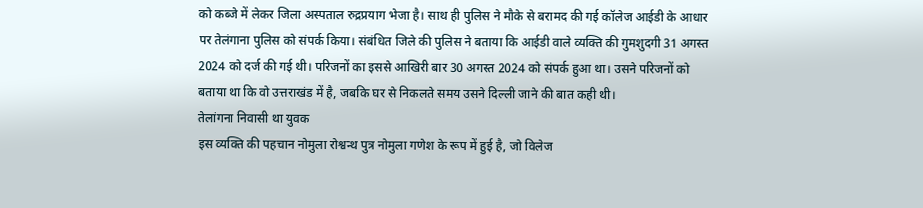को कब्जे में लेकर जिला अस्पताल रुद्रप्रयाग भेजा है। साथ ही पुलिस ने मौके से बरामद की गई कॉलेज आईडी के आधार पर तेलंगाना पुलिस को संपर्क किया। संबंधित जिले की पुलिस ने बताया कि आईडी वाले व्यक्ति की गुमशुदगी 31 अगस्त 2024 को दर्ज की गई थी। परिजनों का इससे आखिरी बार 30 अगस्त 2024 को संपर्क हुआ था। उसने परिजनों को बताया था कि वो उत्तराखंड में है, जबकि घर से निकलते समय उसने दिल्ली जाने की बात कही थी।
तेलांगना निवासी था युवक
इस व्यक्ति की पहचान नोमुला रोश्वन्थ पुत्र नोमुला गणेश के रूप में हुई है, जो विलेज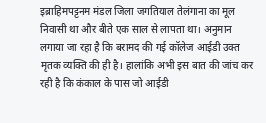इब्राहिमपट्टनम मंडल जिला जगतियाल तेलंगाना का मूल निवासी था और बीते एक साल से लापता था। अनुमान लगाया जा रहा है कि बरामद की गई कॉलेज आईडी उक्त मृतक व्यक्ति की ही है। हालांकि अभी इस बात की जांच कर रही है कि कंकाल के पास जो आईडी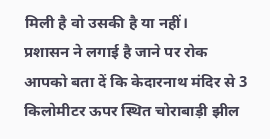मिली है वो उसकी है या नहीं।
प्रशासन ने लगाई है जाने पर रोक
आपको बता दें कि केदारनाथ मंदिर से 3 किलोमीटर ऊपर स्थित चोराबाड़ी झील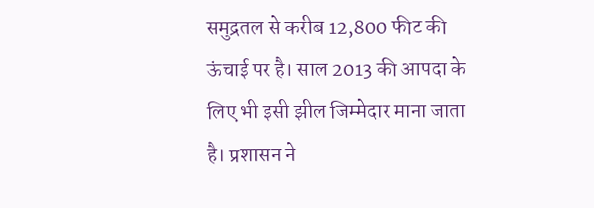समुद्रतल से करीब 12,800 फीट की ऊंचाई पर है। साल 2013 की आपदा के लिए भी इसी झील जिम्मेदार माना जाता है। प्रशासन ने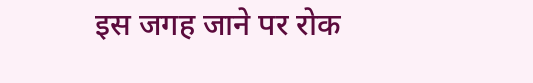इस जगह जाने पर रोक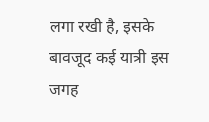लगा रखी है, इसके बावजूद कई यात्री इस जगह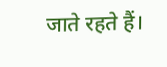जाते रहते हैं।